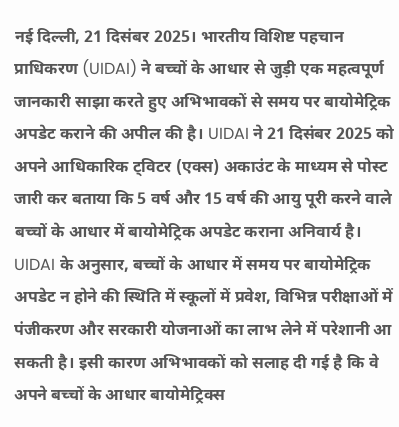नई दिल्ली, 21 दिसंबर 2025। भारतीय विशिष्ट पहचान प्राधिकरण (UIDAI) ने बच्चों के आधार से जुड़ी एक महत्वपूर्ण जानकारी साझा करते हुए अभिभावकों से समय पर बायोमेट्रिक अपडेट कराने की अपील की है। UIDAI ने 21 दिसंबर 2025 को अपने आधिकारिक ट्विटर (एक्स) अकाउंट के माध्यम से पोस्ट जारी कर बताया कि 5 वर्ष और 15 वर्ष की आयु पूरी करने वाले बच्चों के आधार में बायोमेट्रिक अपडेट कराना अनिवार्य है।
UIDAI के अनुसार, बच्चों के आधार में समय पर बायोमेट्रिक अपडेट न होने की स्थिति में स्कूलों में प्रवेश, विभिन्न परीक्षाओं में पंजीकरण और सरकारी योजनाओं का लाभ लेने में परेशानी आ सकती है। इसी कारण अभिभावकों को सलाह दी गई है कि वे अपने बच्चों के आधार बायोमेट्रिक्स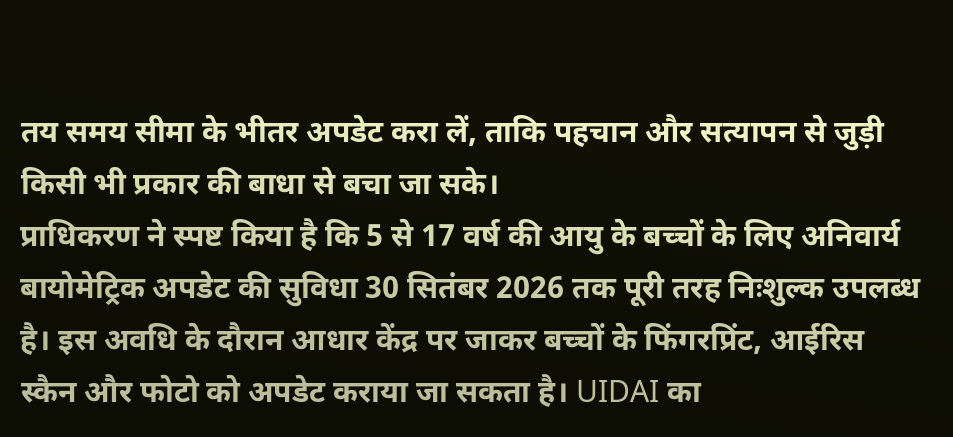तय समय सीमा के भीतर अपडेट करा लें, ताकि पहचान और सत्यापन से जुड़ी किसी भी प्रकार की बाधा से बचा जा सके।
प्राधिकरण ने स्पष्ट किया है कि 5 से 17 वर्ष की आयु के बच्चों के लिए अनिवार्य बायोमेट्रिक अपडेट की सुविधा 30 सितंबर 2026 तक पूरी तरह निःशुल्क उपलब्ध है। इस अवधि के दौरान आधार केंद्र पर जाकर बच्चों के फिंगरप्रिंट, आईरिस स्कैन और फोटो को अपडेट कराया जा सकता है। UIDAI का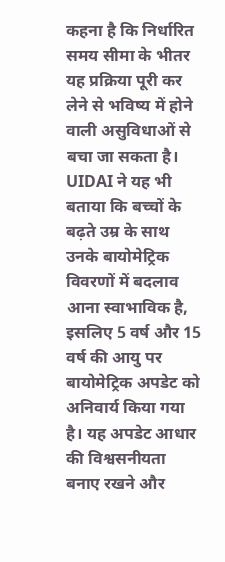कहना है कि निर्धारित समय सीमा के भीतर यह प्रक्रिया पूरी कर लेने से भविष्य में होने वाली असुविधाओं से बचा जा सकता है।
UIDAI ने यह भी बताया कि बच्चों के बढ़ते उम्र के साथ उनके बायोमेट्रिक विवरणों में बदलाव आना स्वाभाविक है, इसलिए 5 वर्ष और 15 वर्ष की आयु पर बायोमेट्रिक अपडेट को अनिवार्य किया गया है। यह अपडेट आधार की विश्वसनीयता बनाए रखने और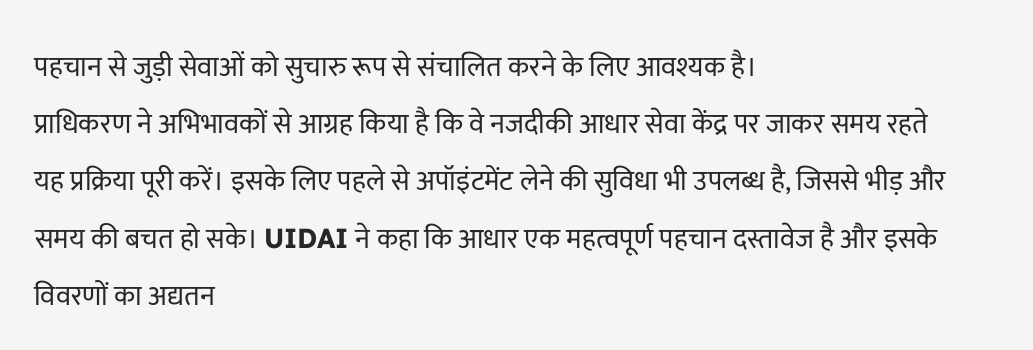पहचान से जुड़ी सेवाओं को सुचारु रूप से संचालित करने के लिए आवश्यक है।
प्राधिकरण ने अभिभावकों से आग्रह किया है कि वे नजदीकी आधार सेवा केंद्र पर जाकर समय रहते यह प्रक्रिया पूरी करें। इसके लिए पहले से अपॉइंटमेंट लेने की सुविधा भी उपलब्ध है, जिससे भीड़ और समय की बचत हो सके। UIDAI ने कहा कि आधार एक महत्वपूर्ण पहचान दस्तावेज है और इसके विवरणों का अद्यतन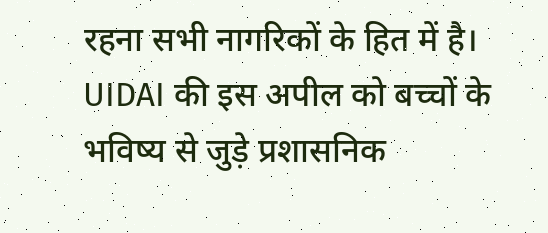रहना सभी नागरिकों के हित में है।
UIDAI की इस अपील को बच्चों के भविष्य से जुड़े प्रशासनिक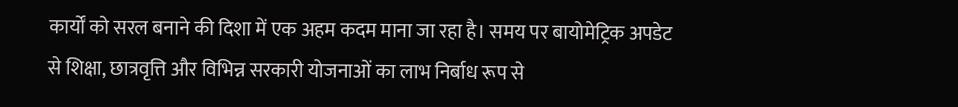कार्यों को सरल बनाने की दिशा में एक अहम कदम माना जा रहा है। समय पर बायोमेट्रिक अपडेट से शिक्षा, छात्रवृत्ति और विभिन्न सरकारी योजनाओं का लाभ निर्बाध रूप से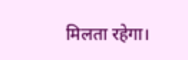मिलता रहेगा।